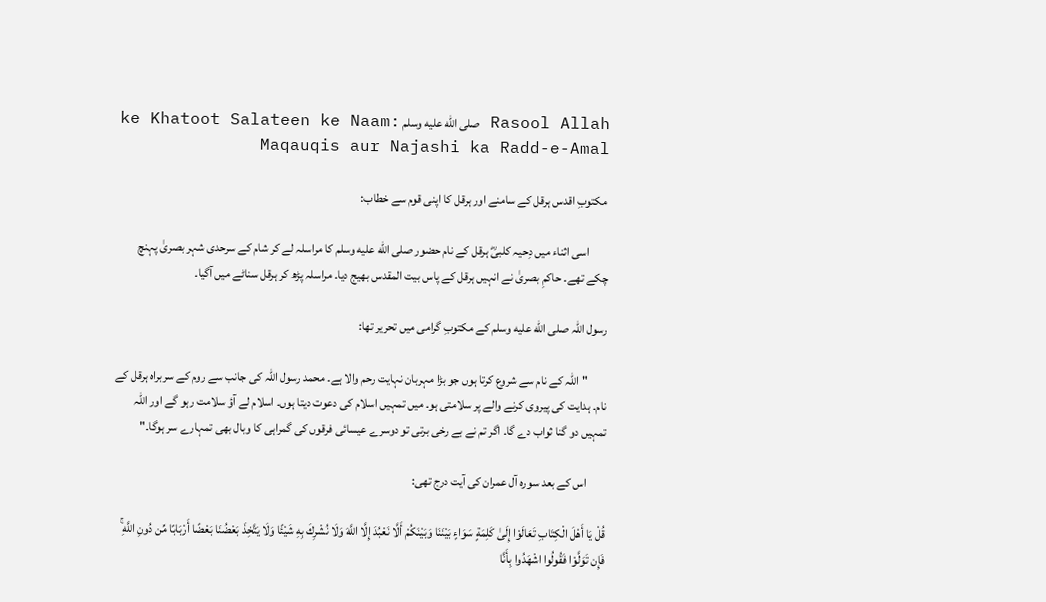Rasool Allah صلى الله عليه وسلم ke Khatoot Salateen ke Naam: Maqauqis aur Najashi ka Radd-e-Amal

 مکتوبِ اقدس ہرقل کے سامنے اور ہرقل کا اپنی قوم سے خطاب:

        اسی اثناء میں دِحیہ کلبیؓ ہرقل کے نام حضور صلى الله عليه وسلم کا مراسلہ لے کر شام کے سرحدی شہر بصریٰ پہنچ چکے تھے۔ حاکمِ بصریٰ نے انہیں ہرقل کے پاس بیت المقدس بھیج دیا۔ مراسلہ پڑھ کر ہرقل سناٹے میں آگیا۔

رسول اللہ صلى الله عليه وسلم کے مکتوبِ گرامی میں تحریر تھا:

        "اللہ کے نام سے شروع کرتا ہوں جو بڑا مہربان نہایت رحم والا ہے۔ محمد رسول اللہ کی جانب سے روم کے سربراہ ہرقل کے نام۔ ہدایت کی پیروی کرنے والے پر سلامتی ہو۔ میں تمہیں اسلام کی دعوت دیتا ہوں۔ اسلام لے آؤ سلامت رہو گے اور اللہ تمہیں دو گنا ثواب دے گا۔ اگر تم نے بے رخی برتی تو دوسرے عیسائی فرقوں کی گمراہی کا وبال بھی تمہارے سر ہوگا۔"

        اس کے بعد سورہ آل عمران کی آیت درج تھی:

قُلْ يَا أَهْلَ الْكِتَابِ تَعَالَوْا إِلَىٰ كَلِمَةٍ سَوَاءٍ بَيْنَنَا وَبَيْنَكُمْ أَلَّا نَعْبُدَ إِلَّا اللَّهَ وَلَا نُشْرِكَ بِهِ شَيْئًا وَلَا يَتَّخِذَ بَعْضُنَا بَعْضًا أَرْبَابًا مِّن دُونِ اللَّهِ ۚ فَإِن تَوَلَّوْا فَقُولُوا اشْهَدُوا بِأَنَّا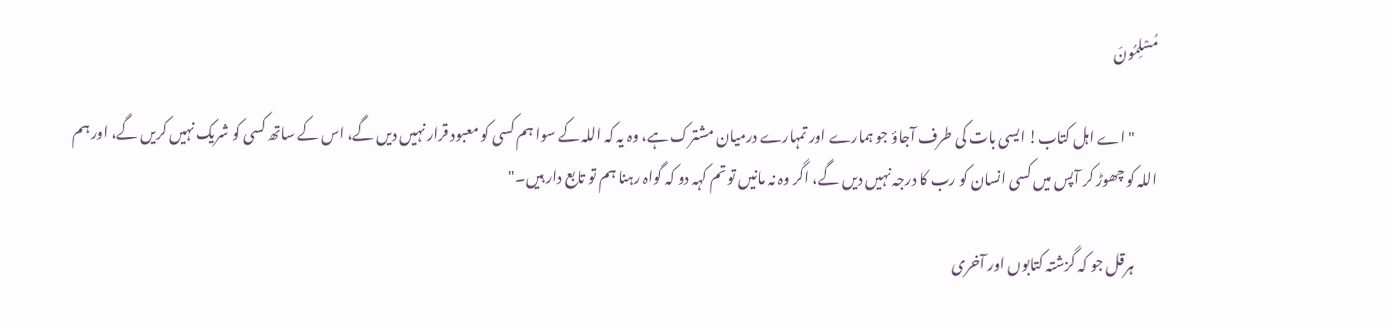مُسْلِمُونَ

        "اے اہل کتاب! ایسی بات کی طرف آجاؤ جو ہمارے اور تمہارے درمیان مشترک ہے، وہ یہ کہ اللہ کے سوا ہم کسی کو معبود قرار نہیں دیں گے، اس کے ساتھ کسی کو شریک نہیں کریں گے، اور ہم اللہ کو چھوڑ کر آپس میں کسی انسان کو رب کا درجہ نہیں دیں گے، اگر وہ نہ مانیں تو تم کہہ دو کہ گواہ رہنا ہم تو تابع دار ہیں۔"

        ہرقل جو کہ گزشتہ کتابوں اور آخری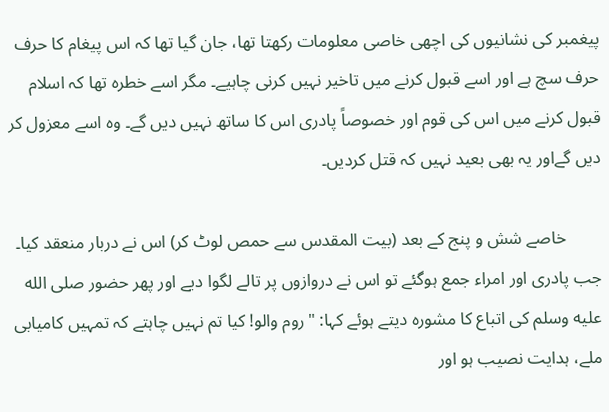پیغمبر کی نشانیوں کی اچھی خاصی معلومات رکھتا تھا، جان گیا تھا کہ اس پیغام کا حرف حرف سچ ہے اور اسے قبول کرنے میں تاخیر نہیں کرنی چاہیے۔ مگر اسے خطرہ تھا کہ اسلام قبول کرنے میں اس کی قوم اور خصوصاً پادری اس کا ساتھ نہیں دیں گے۔ وہ اسے معزول کر دیں گےاور یہ بھی بعید نہیں کہ قتل کردیں۔

        خاصے شش و پنج کے بعد (بیت المقدس سے حمص لوٹ کر) اس نے دربار منعقد کیا۔ جب پادری اور امراء جمع ہوگئے تو اس نے دروازوں پر تالے لگوا دیے اور پھر حضور صلى الله عليه وسلم کی اتباع کا مشورہ دیتے ہوئے کہا: "روم والو! کیا تم نہیں چاہتے کہ تمہیں کامیابی ملے، ہدایت نصیب ہو اور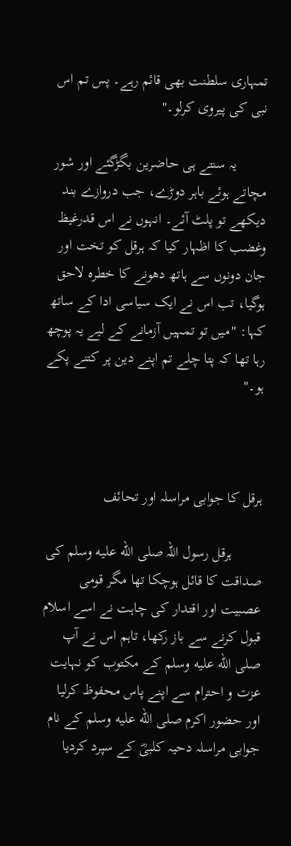تمہاری سلطنت بھی قائم رہے۔ پس تم اس نبی کی پیروی کرلو۔"

        یہ سنتے ہی حاضرین بگڑگئے اور شور مچاتے ہوئے باہر دوڑے، جب دروازے بند دیکھے تو پلٹ آئے۔ انہوں نے اس قدرغیظ وغضب کا اظہار کیا کہ ہرقل کو تخت اور جان دونوں سے ہاتھ دھونے کا خطرہ لاحق ہوگیا، تب اس نے ایک سیاسی ادا کے ساتھ کہا: "میں تو تمہیں آزمانے کے لیے یہ پوچھ رہا تھا کہ پتا چلے تم اپنے دین پر کتنے پکے ہو۔"



ہرقل کا جوابی مراسلہ اور تحائف

        ہرقل رسول اللہ صلى الله عليه وسلم کی صداقت کا قائل ہوچکا تھا مگر قومی عصبیت اور اقتدار کی چاہت نے اسے اسلام قبول کرنے سے باز رکھا، تاہم اس نے آپ صلى الله عليه وسلم کے مکتوب کو نہایت عزت و احترام سے اپنے پاس محفوظ کرلیا اور حضور اکرم صلى الله عليه وسلم کے نام جوابی مراسلہ دحیہ کلبیؓ کے سپرد کردیا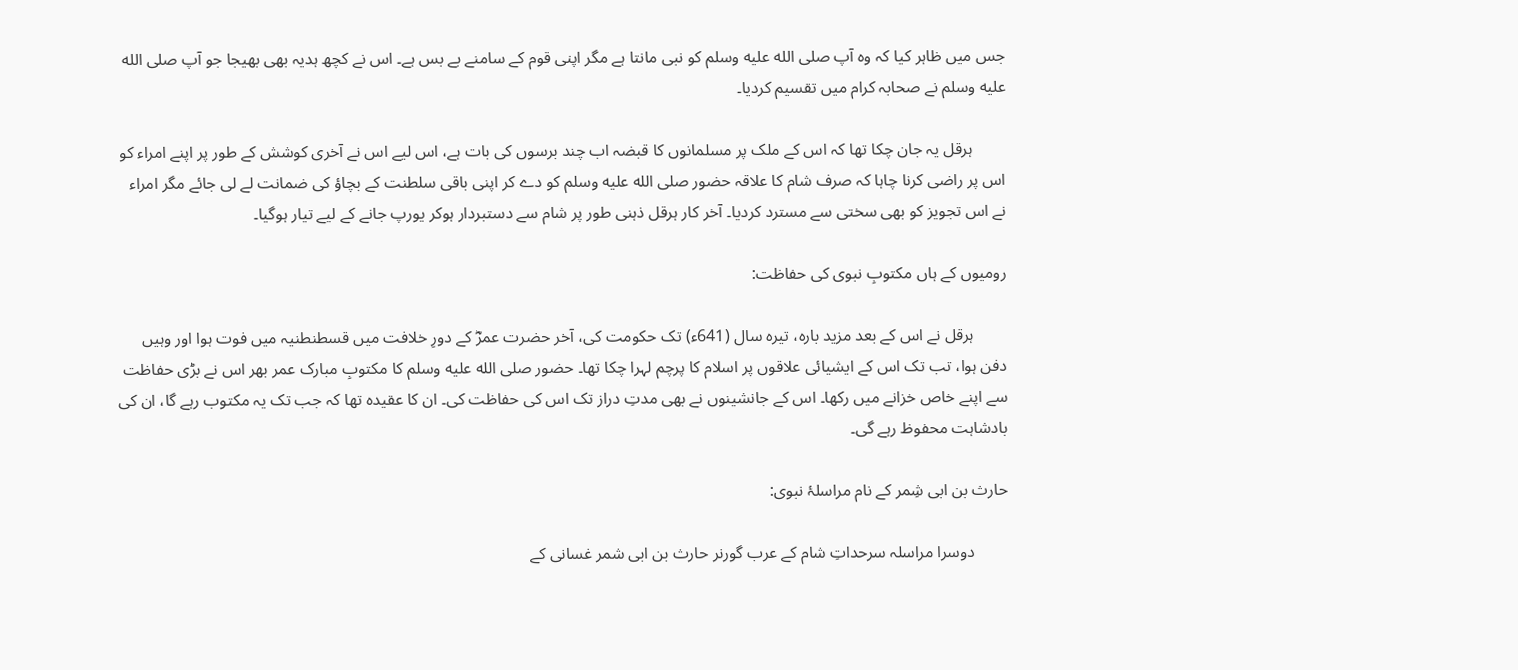جس میں ظاہر کیا کہ وہ آپ صلى الله عليه وسلم کو نبی مانتا ہے مگر اپنی قوم کے سامنے بے بس ہے۔ اس نے کچھ ہدیہ بھی بھیجا جو آپ صلى الله عليه وسلم نے صحابہ کرام میں تقسیم کردیا۔

        ہرقل یہ جان چکا تھا کہ اس کے ملک پر مسلمانوں کا قبضہ اب چند برسوں کی بات ہے، اس لیے اس نے آخری کوشش کے طور پر اپنے امراء کو اس پر راضی کرنا چاہا کہ صرف شام کا علاقہ حضور صلى الله عليه وسلم کو دے کر اپنی باقی سلطنت کے بچاؤ کی ضمانت لے لی جائے مگر امراء نے اس تجویز کو بھی سختی سے مسترد کردیا۔ آخر کار ہرقل ذہنی طور پر شام سے دستبردار ہوکر یورپ جانے کے لیے تیار ہوگیا۔

رومیوں کے ہاں مکتوبِ نبوی کی حفاظت:

        ہرقل نے اس کے بعد مزید بارہ، تیرہ سال (641ء) تک حکومت کی، آخر حضرت عمرؓ کے دورِ خلافت میں قسطنطنیہ میں فوت ہوا اور وہیں دفن ہوا، تب تک اس کے ایشیائی علاقوں پر اسلام کا پرچم لہرا چکا تھا۔ حضور صلى الله عليه وسلم کا مکتوبِ مبارک عمر بھر اس نے بڑی حفاظت سے اپنے خاص خزانے میں رکھا۔ اس کے جانشینوں نے بھی مدتِ دراز تک اس کی حفاظت کی۔ ان کا عقیدہ تھا کہ جب تک یہ مکتوب رہے گا، ان کی بادشاہت محفوظ رہے گی۔

حارث بن ابی شِمر کے نام مراسلۂ نبوی:

        دوسرا مراسلہ سرحداتِ شام کے عرب گورنر حارث بن ابی شمر غسانی کے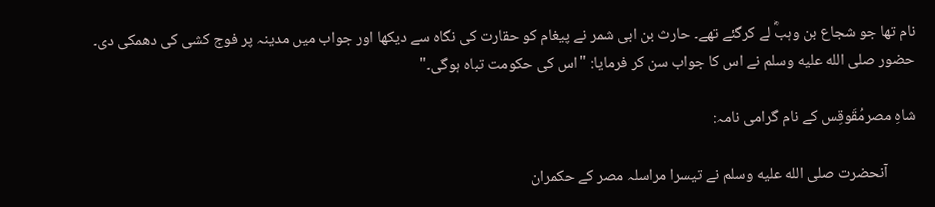نام تھا جو شجاع بن وہبؓ لے کرگئے تھے۔ حارث بن ابی شمر نے پیغام کو حقارت کی نگاہ سے دیکھا اور جواب میں مدینہ پر فوج کشی کی دھمکی دی۔ حضور صلى الله عليه وسلم نے اس کا جواب سن کر فرمایا: "اس کی حکومت تباہ ہوگی۔"

شاہِ مصرمُقَوقِس کے نام گرامی نامہ:

        آنحضرت صلى الله عليه وسلم نے تیسرا مراسلہ مصر کے حکمران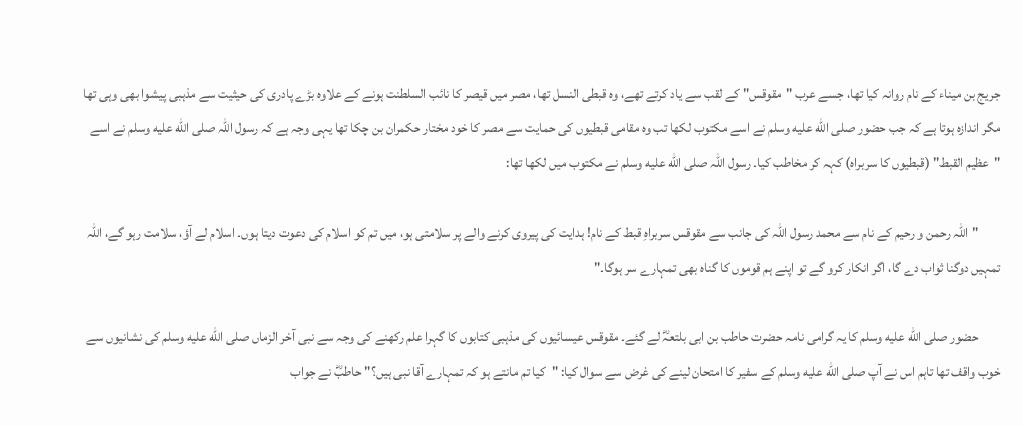جریج بن میناء کے نام روانہ کیا تھا، جسے عرب "مقوقس" کے لقب سے یاد کرتے تھے، وہ قبطی النسل تھا، مصر میں قیصر کا نائب السلطنت ہونے کے علاوہ بڑے پادری کی حیثیت سے مذہبی پیشوا بھی وہی تھا مگر اندازہ ہوتا ہے کہ جب حضور صلى الله عليه وسلم نے اسے مکتوب لکھا تب وہ مقامی قبطیوں کی حمایت سے مصر کا خود مختار حکمران بن چکا تھا یہی وجہ ہے کہ رسول اللہ صلى الله عليه وسلم نے اسے "عظیم القبط" (قبطیوں کا سربراہ) کہہ کر مخاطب کیا۔ رسول اللہ صلى الله عليه وسلم نے مکتوب میں لکھا تھا:

        "اللہ رحمن و رحیم کے نام سے محمد رسول اللہ کی جانب سے مقوقس سربراہِ قبط کے نام! ہدایت کی پیروی کرنے والے پر سلامتی ہو، میں تم کو اسلام کی دعوت دیتا ہوں۔ اسلام لے آؤ، سلامت رہو گے، اللہ تمہیں دوگنا ثواب دے گا، اگر انکار کرو گے تو اپنے ہم قوموں کا گناہ بھی تمہارے سر ہوگا۔"

        حضور صلى الله عليه وسلم کا یہ گرامی نامہ حضرت حاطب بن ابی بلتعہؓ لے گئے۔ مقوقس عیسائیوں کی مذہبی کتابوں کا گہرا علم رکھنے کی وجہ سے نبی آخر الزماں صلى الله عليه وسلم کی نشانیوں سے خوب واقف تھا تاہم اس نے آپ صلى الله عليه وسلم کے سفیر کا امتحان لینے کی غرض سے سوال کیا: "کیا تم مانتے ہو کہ تمہارے آقا نبی ہیں؟" حاطبؓ نے جواب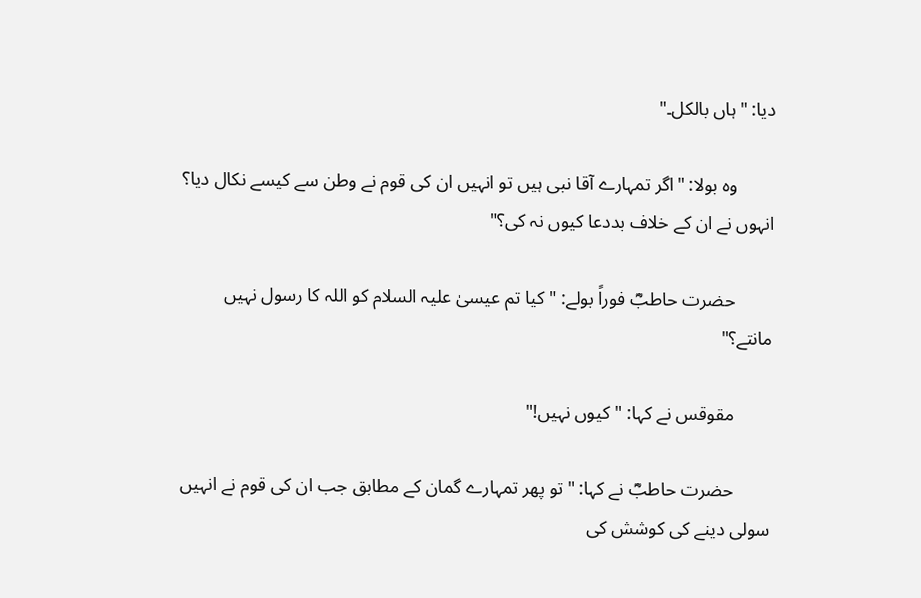دیا: "ہاں بالکل۔"

        وہ بولا: "اگر تمہارے آقا نبی ہیں تو انہیں ان کی قوم نے وطن سے کیسے نکال دیا؟ انہوں نے ان کے خلاف بددعا کیوں نہ کی؟"

        حضرت حاطبؓ فوراً بولے: "کیا تم عیسیٰ علیہ السلام کو اللہ کا رسول نہیں مانتے؟"

        مقوقس نے کہا: "کیوں نہیں!"

        حضرت حاطبؓ نے کہا: "تو پھر تمہارے گمان کے مطابق جب ان کی قوم نے انہیں سولی دینے کی کوشش کی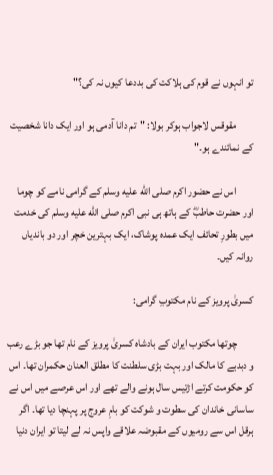تو انہوں نے قوم کی ہلاکت کی بددعا کیوں نہ کی؟"

        مقوقس لاجواب ہوکر بولا: "تم دانا آدمی ہو اور ایک دانا شخصیت کے نمائندے ہو۔"

        اس نے حضور اکرم صلى الله عليه وسلم کے گرامی نامے کو چوما اور حضرت حاطبؓ کے ہاتھ ہی نبی اکرم صلى الله عليه وسلم کی خدمت میں بطورِ تحائف ایک عمدہ پوشاک، ایک بہترین خچر اور دو باندیاں روانہ کیں۔

کسریٰ پرویز کے نام مکتوبِ گرامی:

        چوتھا مکتوب ایران کے بادشاہ کسریٰ پرویز کے نام تھا جو بڑے رعب و دبدبے کا مالک اور بہت بڑی سلطنت کا مطلق العنان حکمران تھا۔ اس کو حکومت کرتے اڑتیس سال ہونے والے تھے اور اس عرصے میں اس نے ساسانی خاندان کی سطوت و شوکت کو بامِ عروج پر پہنچا دیا تھا۔ اگر ہرقل اس سے رومیوں کے مقبوضہ علاقے واپس نہ لے لیتا تو ایران دنیا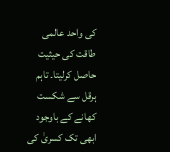کی واحد عالمی طاقت کی حیثیت حاصل کرلیتا۔ تاہم ہرقل سے شکست کھانے کے باوجود ابھی تک کسریٰ کی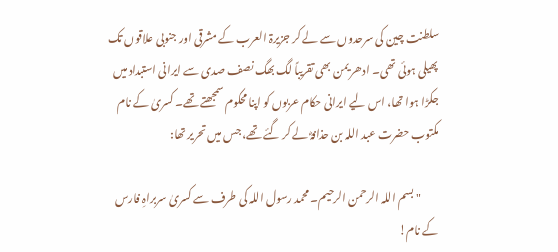سلطنت چین کی سرحدوں سے لے کر جزیرۃ العرب کے مشرقی اور جنوبی علاقوں تک پھیلی ہوئی تھی۔ ادھر یمن بھی تقریباً لگ بھگ نصف صدی سے ایرانی استبداد میں جکڑا ہوا تھا، اس لیے ایرانی حکام عربوں کو اپنا محکوم سمجھتے تھے۔ کسریٰ کے نام مکتوب حضرت عبد اللہ بن حذافہؓ لے کر گئے تھے، جس میں تحریر تھا:

        "بسم اللہ الرحمن الرحیم۔ محمد رسول اللہ کی طرف سے کسریٰ سربراہِ فارس کے نام!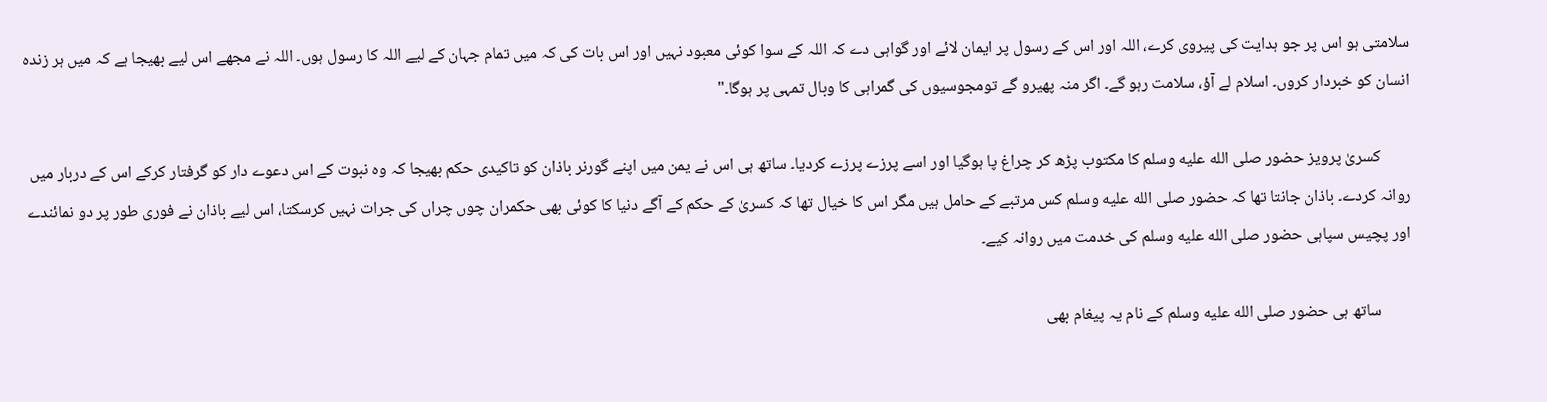سلامتی ہو اس پر جو ہدایت کی پیروی کرے، اللہ اور اس کے رسول پر ایمان لائے اور گواہی دے کہ اللہ کے سوا کوئی معبود نہیں اور اس بات کی کہ میں تمام جہان کے لیے اللہ کا رسول ہوں۔ اللہ نے مجھے اس لیے بھیجا ہے کہ میں ہر زندہ انسان کو خبردار کروں۔ اسلام لے آؤ، سلامت رہو گے۔ اگر منہ پھیرو گے تومجوسیوں کی گمراہی کا وبال تمہی پر ہوگا۔"

        کسریٰ پرویز حضور صلى الله عليه وسلم کا مکتوب پڑھ کر چراغ پا ہوگیا اور اسے پرزے پرزے کردیا۔ ساتھ ہی اس نے یمن میں اپنے گورنر باذان کو تاکیدی حکم بھیجا کہ وہ نبوت کے اس دعوے دار کو گرفتار کرکے اس کے دربار میں روانہ کردے۔ باذان جانتا تھا کہ حضور صلى الله عليه وسلم کس مرتبے کے حامل ہیں مگر اس کا خیال تھا کہ کسریٰ کے حکم کے آگے دنیا کا کوئی بھی حکمران چوں چراں کی جرات نہیں کرسکتا، اس لیے باذان نے فوری طور پر دو نمائندے اور پچیس سپاہی حضور صلى الله عليه وسلم کی خدمت میں روانہ کیے۔

        ساتھ ہی حضور صلى الله عليه وسلم کے نام یہ پیغام بھی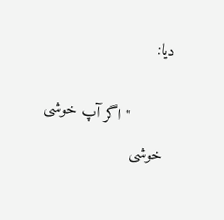دیا:

        "اگر آپ خوشی خوشی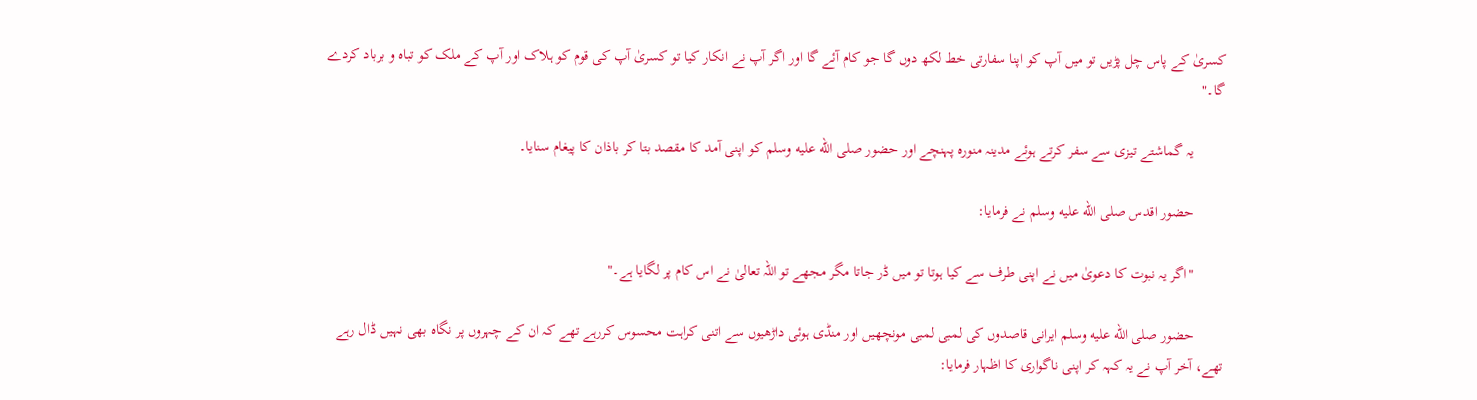کسریٰ کے پاس چل پڑیں تو میں آپ کو اپنا سفارتی خط لکھ دوں گا جو کام آئے گا اور اگر آپ نے انکار کیا تو کسریٰ آپ کی قوم کو ہلاک اور آپ کے ملک کو تباہ و برباد کردے گا۔"

        یہ گماشتے تیزی سے سفر کرتے ہوئے مدینہ منورہ پہنچے اور حضور صلى الله عليه وسلم کو اپنی آمد کا مقصد بتا کر باذان کا پیغام سنایا۔

        حضور اقدس صلى الله عليه وسلم نے فرمایا:

        "اگر یہ نبوت کا دعویٰ میں نے اپنی طرف سے کیا ہوتا تو میں ڈر جاتا مگر مجھے تو اللہ تعالیٰ نے اس کام پر لگایا ہے۔"

        حضور صلى الله عليه وسلم ایرانی قاصدوں کی لمبی لمبی مونچھیں اور منڈی ہوئی داڑھیوں سے اتنی کراہت محسوس کررہے تھے کہ ان کے چہروں پر نگاہ بھی نہیں ڈال رہے تھے، آخر آپ نے یہ کہہ کر اپنی ناگواری کا اظہار فرمایا: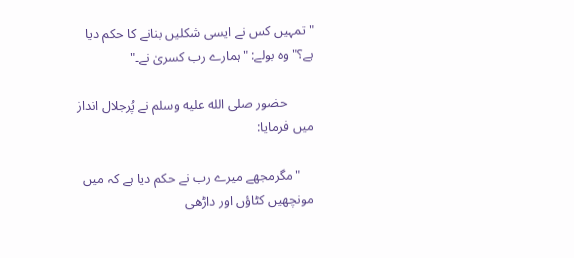"تمہیں کس نے ایسی شکلیں بنانے کا حکم دیا ہے؟" وہ بولے: "ہمارے رب کسریٰ نے۔"

        حضور صلى الله عليه وسلم نے پُرجلال انداز میں فرمایا:

    "مگرمجھے میرے رب نے حکم دیا ہے کہ میں مونچھیں کٹاؤں اور داڑھی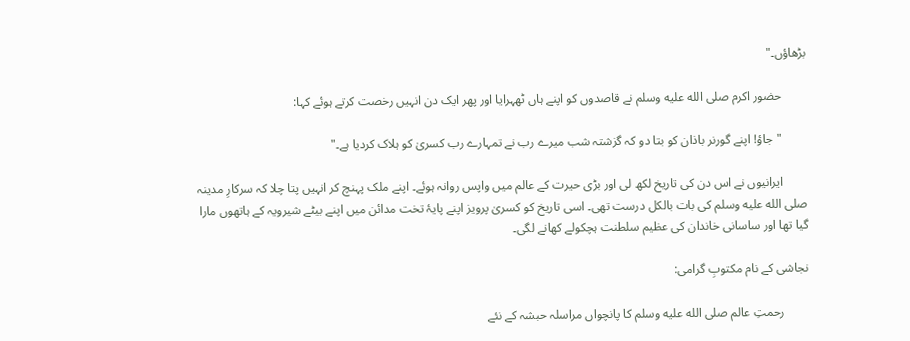بڑھاؤں۔"

        حضور اکرم صلى الله عليه وسلم نے قاصدوں کو اپنے ہاں ٹھہرایا اور پھر ایک دن انہیں رخصت کرتے ہوئے کہا:

        "جاؤ! اپنے گورنر باذان کو بتا دو کہ گزشتہ شب میرے رب نے تمہارے رب کسریٰ کو ہلاک کردیا ہے۔"

        ایرانیوں نے اس دن کی تاریخ لکھ لی اور بڑی حیرت کے عالم میں واپس روانہ ہوئے۔ اپنے ملک پہنچ کر انہیں پتا چلا کہ سرکارِ مدینہ صلى الله عليه وسلم کی بات بالکل درست تھی۔ اسی تاریخ کو کسریٰ پرویز اپنے پایۂ تخت مدائن میں اپنے بیٹے شیرویہ کے ہاتھوں مارا گیا تھا اور ساسانی خاندان کی عظیم سلطنت ہچکولے کھانے لگی۔

نجاشی کے نام مکتوبِ گرامی:

        رحمتِ عالم صلى الله عليه وسلم کا پانچواں مراسلہ حبشہ کے نئے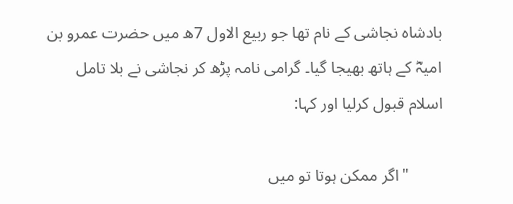بادشاہ نجاشی کے نام تھا جو ربیع الاول 7ھ میں حضرت عمرو بن امیہؓ کے ہاتھ بھیجا گیا۔ گرامی نامہ پڑھ کر نجاشی نے بلا تامل اسلام قبول کرلیا اور کہا:

        "اگر ممکن ہوتا تو میں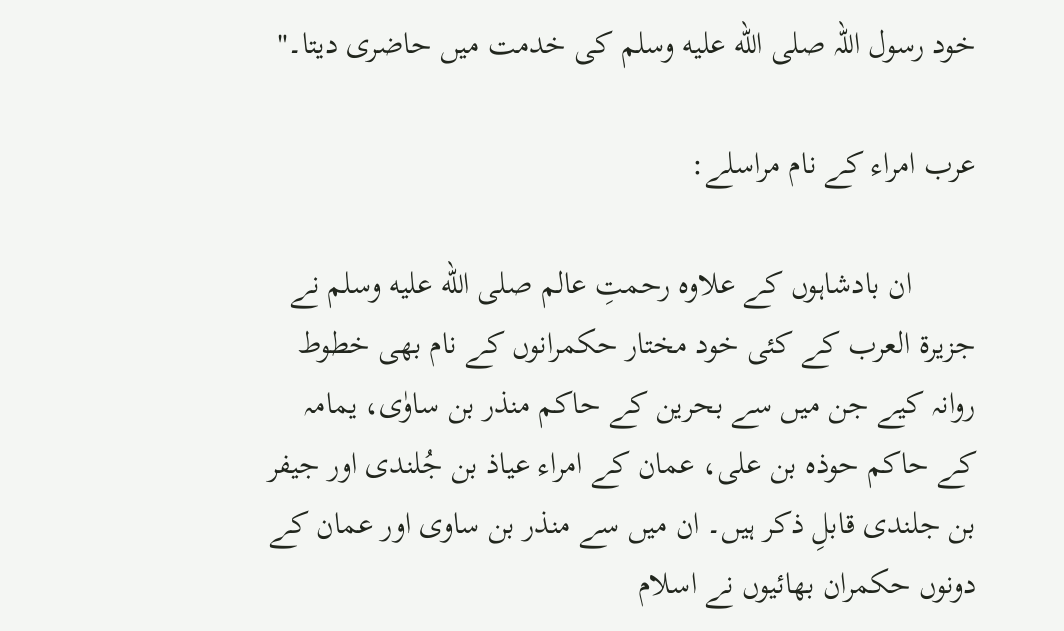خود رسول اللہ صلى الله عليه وسلم کی خدمت میں حاضری دیتا۔"

عرب امراء کے نام مراسلے:

        ان بادشاہوں کے علاوہ رحمتِ عالم صلى الله عليه وسلم نے جزیرۃ العرب کے کئی خود مختار حکمرانوں کے نام بھی خطوط روانہ کیے جن میں سے بحرین کے حاکم منذر بن ساوٰی، یمامہ کے حاکم حوذہ بن علی، عمان کے امراء عیاذ بن جُلندی اور جیفر بن جلندی قابلِ ذکر ہیں۔ ان میں سے منذر بن ساوی اور عمان کے دونوں حکمران بھائیوں نے اسلام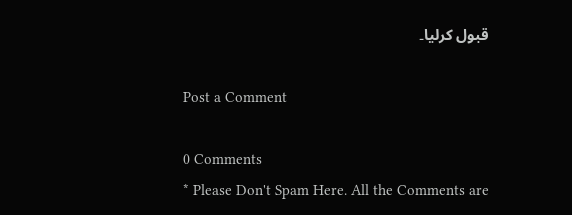قبول کرلیا۔

Post a Comment

0 Comments
* Please Don't Spam Here. All the Comments are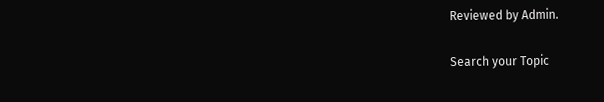Reviewed by Admin.

Search your Topic